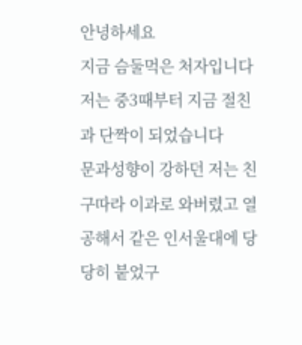안녕하세요
지금 슴둘먹은 처자입니다
저는 중3때부터 지금 절친과 단짝이 되었습니다
문과성향이 강하던 저는 친구따라 이과로 와버렸고 열공해서 같은 인서울대에 당당히 붙었구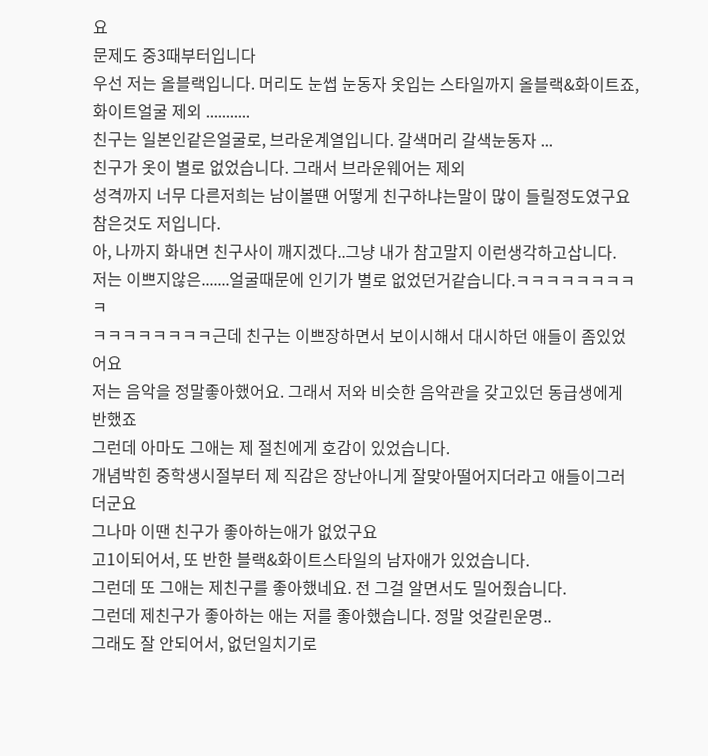요
문제도 중3때부터입니다
우선 저는 올블랙입니다. 머리도 눈썹 눈동자 옷입는 스타일까지 올블랙&화이트죠, 화이트얼굴 제외 ...........
친구는 일본인같은얼굴로, 브라운계열입니다. 갈색머리 갈색눈동자 ...
친구가 옷이 별로 없었습니다. 그래서 브라운웨어는 제외
성격까지 너무 다른저희는 남이볼떈 어떻게 친구하냐는말이 많이 들릴정도였구요
참은것도 저입니다.
아, 나까지 화내면 친구사이 깨지겠다..그냥 내가 참고말지 이런생각하고삽니다.
저는 이쁘지않은.......얼굴때문에 인기가 별로 없었던거같습니다.ㅋㅋㅋㅋㅋㅋㅋㅋㅋ
ㅋㅋㅋㅋㅋㅋㅋㅋ근데 친구는 이쁘장하면서 보이시해서 대시하던 애들이 좀있었어요
저는 음악을 정말좋아했어요. 그래서 저와 비슷한 음악관을 갖고있던 동급생에게 반했죠
그런데 아마도 그애는 제 절친에게 호감이 있었습니다.
개념박힌 중학생시절부터 제 직감은 장난아니게 잘맞아떨어지더라고 애들이그러더군요
그나마 이땐 친구가 좋아하는애가 없었구요
고1이되어서, 또 반한 블랙&화이트스타일의 남자애가 있었습니다.
그런데 또 그애는 제친구를 좋아했네요. 전 그걸 알면서도 밀어줬습니다.
그런데 제친구가 좋아하는 애는 저를 좋아했습니다. 정말 엇갈린운명..
그래도 잘 안되어서, 없던일치기로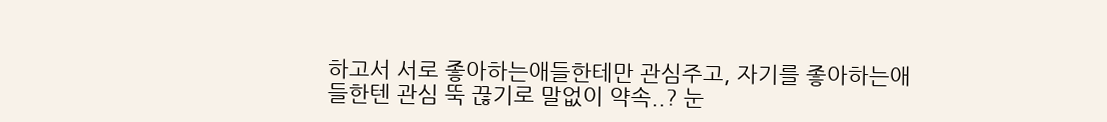하고서 서로 좋아하는애들한테만 관심주고, 자기를 좋아하는애들한텐 관심 뚝 끊기로 말없이 약속..? 눈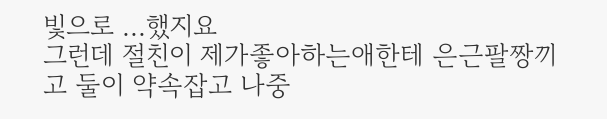빛으로 ...했지요
그런데 절친이 제가좋아하는애한테 은근팔짱끼고 둘이 약속잡고 나중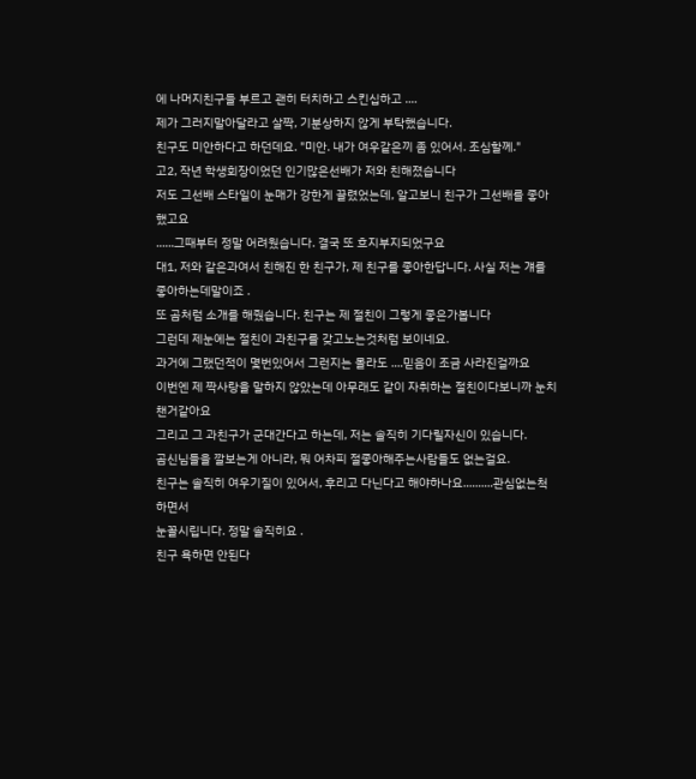에 나머지친구들 부르고 괜히 터치하고 스킨십하고 ....
제가 그러지말아달라고 살짝, 기분상하지 않게 부탁했습니다.
친구도 미안하다고 하던데요. "미안. 내가 여우같은끼 좀 있어서. 조심할께."
고2, 작년 학생회장이었던 인기많은선배가 저와 친해졌습니다
저도 그선배 스타일이 눈매가 강한게 끌렸었는데, 알고보니 친구가 그선배를 좋아했고요
......그때부터 정말 어려웠습니다. 결국 또 흐지부지되었구요
대1, 저와 같은과여서 친해진 한 친구가, 제 친구를 좋아한답니다. 사실 저는 걔를 좋아하는데말이죠 .
또 곰처럼 소개를 해줬습니다. 친구는 제 절친이 그렇게 좋은가봅니다
그런데 제눈에는 절친이 과친구를 갖고노는것처럼 보이네요.
과거에 그랬던적이 몇번있어서 그런지는 몰라도 ....믿음이 조금 사라진걸까요
이번엔 제 짝사랑을 말하지 않았는데 아무래도 같이 자취하는 절친이다보니까 눈치챈거같아요
그리고 그 과친구가 군대간다고 하는데, 저는 솔직히 기다릴자신이 있습니다.
곰신님들을 깔보는게 아니라, 뭐 어차피 절좋아해주는사람들도 없는걸요.
친구는 솔직히 여우기질이 있어서, 후리고 다닌다고 해야하나요..........관심없는척하면서
눈꼴시립니다. 정말 솔직히요 .
친구 욕하면 안된다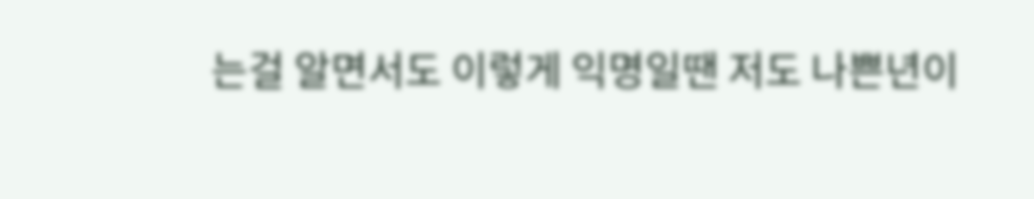는걸 알면서도 이렇게 익명일땐 저도 나쁜년이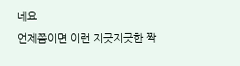네요
언제쯤이면 이런 지긋지긋한 짝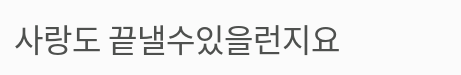사랑도 끝낼수있을런지요